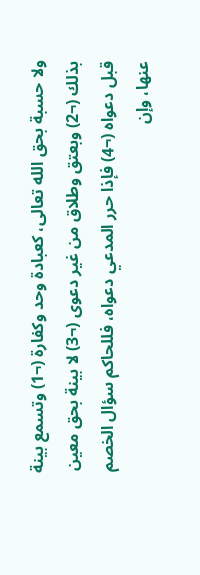ولا حسبة بحق الله تعالى، كعبادة وحد وكفارة (¬1) وتسمع بينة بذلك (¬2) وبعتق وطلاق من غير دعوى (¬3) لا بينة بحق معين قبل دعواه (¬4) فإذا حرر المدعي دعواه، فللحاكم سؤال الخصم عنها، وإن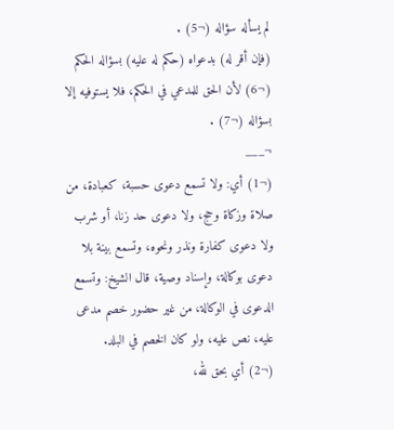لم يسأله سؤاله (¬5) .
(فإن أقر له) بدعواه (حكم له عليه) بسؤاله الحكم (¬6) لأن الحق للمدعي في الحكم، فلا يستوفيه إلا بسؤاله (¬7) .
¬___
(¬1) أي: ولا تسمع دعوى حسبة، كعبادة، من صلاة وزكاة وحج، ولا دعوى حد زنا، أو شرب ولا دعوى كفارة ونذر ونحوه، وتسمع بينة بلا دعوى بوكالة، وإسناد وصية، قال الشيخ: وتسمع الدعوى في الوكالة، من غير حضور خصم مدعى عليه، نص عليه، ولو كان الخصم في البلد.
(¬2) أي بحق لله،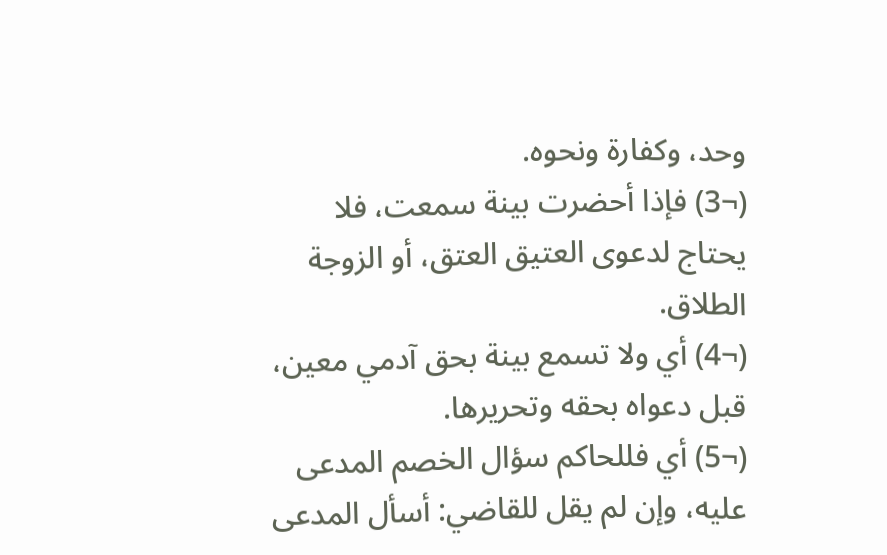وحد، وكفارة ونحوه.
(¬3) فإذا أحضرت بينة سمعت، فلا يحتاج لدعوى العتيق العتق، أو الزوجة الطلاق.
(¬4) أي ولا تسمع بينة بحق آدمي معين، قبل دعواه بحقه وتحريرها.
(¬5) أي فللحاكم سؤال الخصم المدعى عليه، وإن لم يقل للقاضي: أسأل المدعى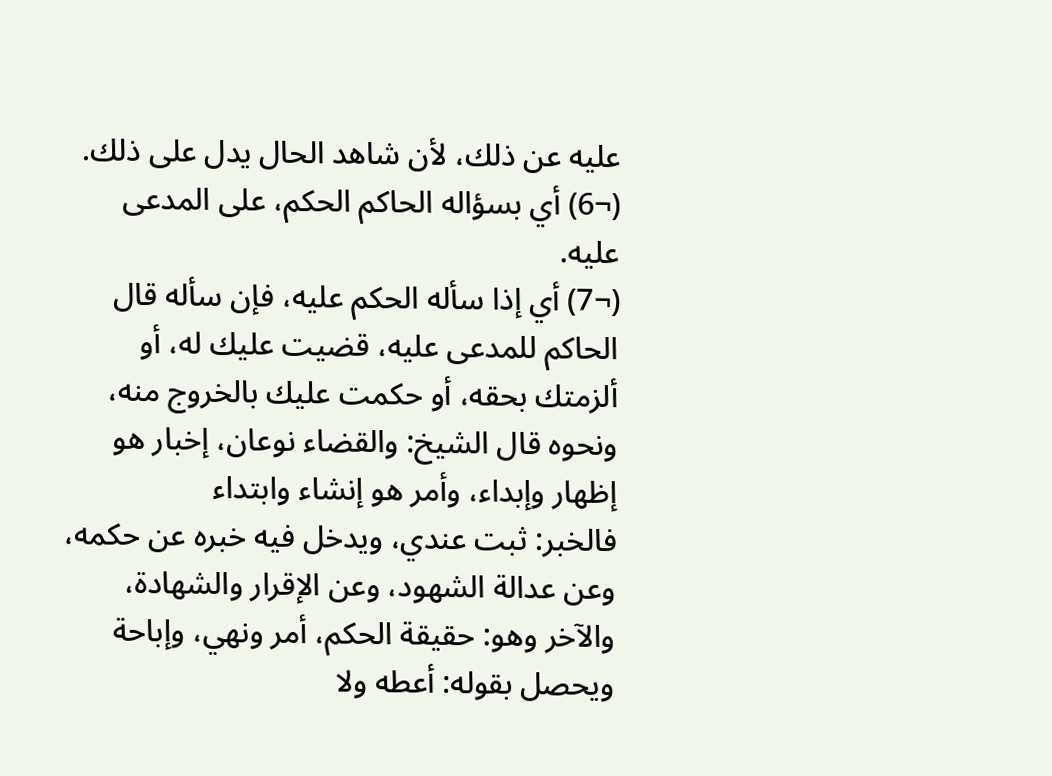عليه عن ذلك، لأن شاهد الحال يدل على ذلك.
(¬6) أي بسؤاله الحاكم الحكم، على المدعى عليه.
(¬7) أي إذا سأله الحكم عليه، فإن سأله قال الحاكم للمدعى عليه، قضيت عليك له، أو ألزمتك بحقه، أو حكمت عليك بالخروج منه، ونحوه قال الشيخ: والقضاء نوعان، إخبار هو إظهار وإبداء، وأمر هو إنشاء وابتداء
فالخبر: ثبت عندي، ويدخل فيه خبره عن حكمه، وعن عدالة الشهود، وعن الإقرار والشهادة، والآخر وهو: حقيقة الحكم، أمر ونهي، وإباحة ويحصل بقوله: أعطه ولا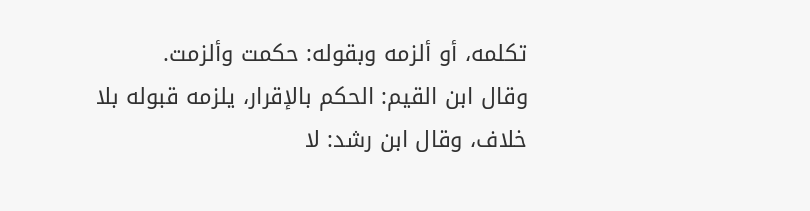تكلمه، أو ألزمه وبقوله: حكمت وألزمت.
وقال ابن القيم: الحكم بالإقرار، يلزمه قبوله بلا خلاف، وقال ابن رشد: لا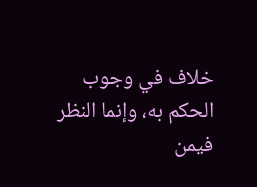خلاف في وجوب الحكم به، وإنما النظر فيمن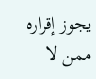يجوز إقراره ممن لا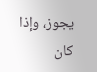يجوز، وإذا كان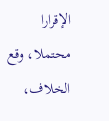الإقرارا محتملا، وقع الخلاف،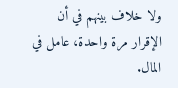ولا خلاف بينهم في أن الإقرار مرة واحدة، عامل في المال.